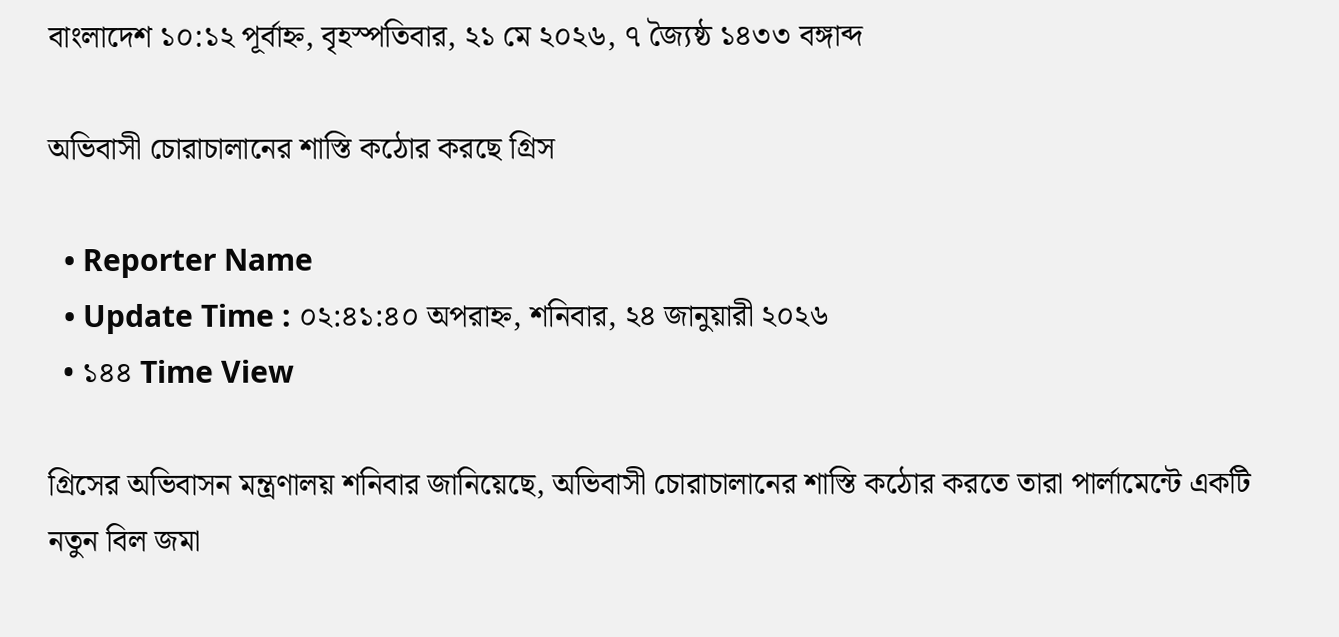বাংলাদেশ ১০:১২ পূর্বাহ্ন, বৃহস্পতিবার, ২১ মে ২০২৬, ৭ জ্যৈষ্ঠ ১৪৩৩ বঙ্গাব্দ

অভিবাসী চোরাচালানের শাস্তি কঠোর করছে গ্রিস

  • Reporter Name
  • Update Time : ০২:৪১:৪০ অপরাহ্ন, শনিবার, ২৪ জানুয়ারী ২০২৬
  • ১৪৪ Time View

গ্রিসের অভিবাসন মন্ত্রণালয় শনিবার জানিয়েছে, অভিবাসী চোরাচালানের শাস্তি কঠোর করতে তারা পার্লামেন্টে একটি নতুন বিল জমা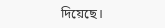দিয়েছে।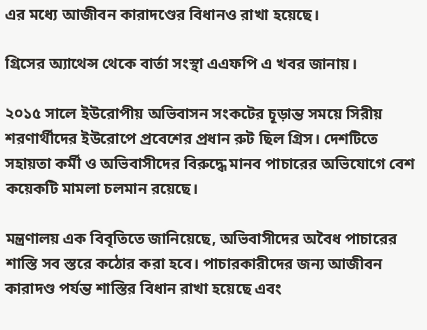এর মধ্যে আজীবন কারাদণ্ডের বিধানও রাখা হয়েছে।

গ্রিসের অ্যাথেন্স থেকে বার্তা সংস্থা এএফপি এ খবর জানায়।

২০১৫ সালে ইউরোপীয় অভিবাসন সংকটের চূড়ান্ত সময়ে সিরীয় শরণার্থীদের ইউরোপে প্রবেশের প্রধান রুট ছিল গ্রিস। দেশটিতে সহায়তা কর্মী ও অভিবাসীদের বিরুদ্ধে মানব পাচারের অভিযোগে বেশ কয়েকটি মামলা চলমান রয়েছে।

মন্ত্রণালয় এক বিবৃতিতে জানিয়েছে, অভিবাসীদের অবৈধ পাচারের শাস্তি সব স্তরে কঠোর করা হবে। পাচারকারীদের জন্য আজীবন কারাদণ্ড পর্যন্ত শাস্তির বিধান রাখা হয়েছে এবং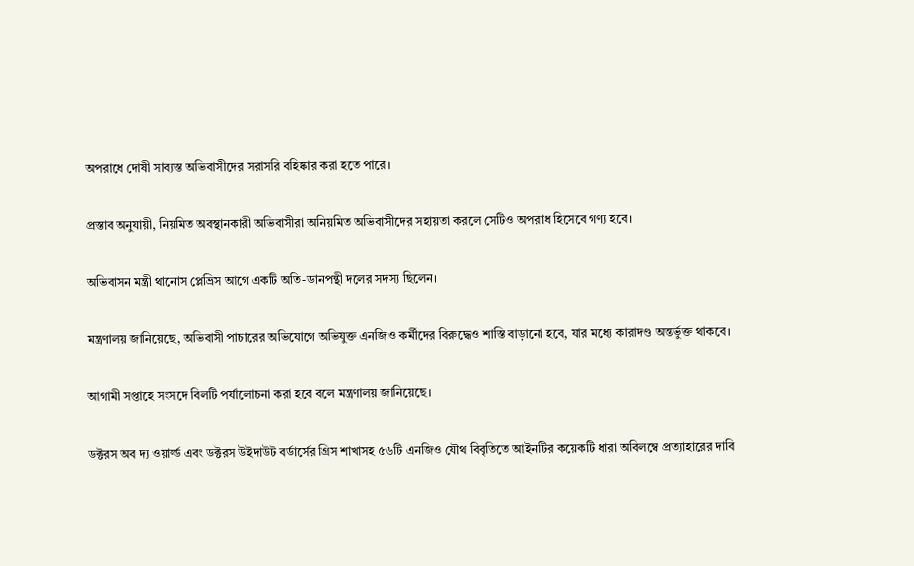অপরাধে দোষী সাব্যস্ত অভিবাসীদের সরাসরি বহিষ্কার করা হতে পারে।

প্রস্তাব অনুযায়ী, নিয়মিত অবস্থানকারী অভিবাসীরা অনিয়মিত অভিবাসীদের সহায়তা করলে সেটিও অপরাধ হিসেবে গণ্য হবে।

অভিবাসন মন্ত্রী থানোস প্লেভ্রিস আগে একটি অতি-ডানপন্থী দলের সদস্য ছিলেন।

মন্ত্রণালয় জানিয়েছে, অভিবাসী পাচারের অভিযোগে অভিযুক্ত এনজিও কর্মীদের বিরুদ্ধেও শাস্তি বাড়ানো হবে, যার মধ্যে কারাদণ্ড অন্তর্ভুক্ত থাকবে।

আগামী সপ্তাহে সংসদে বিলটি পর্যালোচনা করা হবে বলে মন্ত্রণালয় জানিয়েছে।

ডক্টরস অব দ্য ওয়ার্ল্ড এবং ডক্টরস উইদাউট বর্ডার্সের গ্রিস শাখাসহ ৫৬টি এনজিও যৌথ বিবৃতিতে আইনটির কয়েকটি ধারা অবিলম্বে প্রত্যাহারের দাবি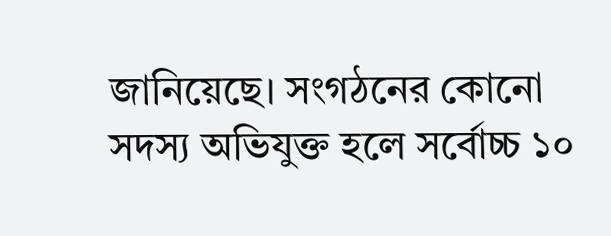জানিয়েছে। সংগঠনের কোনো সদস্য অভিযুক্ত হলে সর্বোচ্চ ১০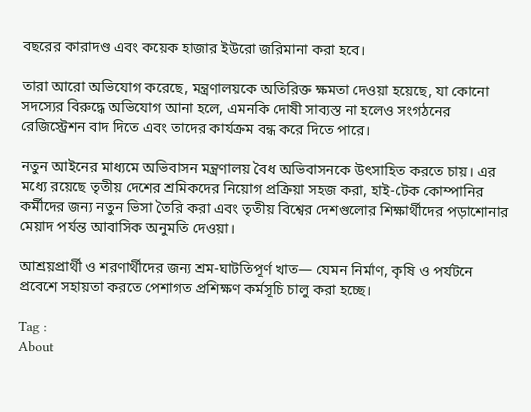বছরের কারাদণ্ড এবং কয়েক হাজার ইউরো জরিমানা করা হবে।

তারা আরো অভিযোগ করেছে, মন্ত্রণালয়কে অতিরিক্ত ক্ষমতা দেওয়া হয়েছে, যা কোনো সদস্যের বিরুদ্ধে অভিযোগ আনা হলে, এমনকি দোষী সাব্যস্ত না হলেও সংগঠনের রেজিস্ট্রেশন বাদ দিতে এবং তাদের কার্যক্রম বন্ধ করে দিতে পারে।

নতুন আইনের মাধ্যমে অভিবাসন মন্ত্রণালয় বৈধ অভিবাসনকে উৎসাহিত করতে চায়। এর মধ্যে রয়েছে তৃতীয় দেশের শ্রমিকদের নিয়োগ প্রক্রিয়া সহজ করা, হাই-টেক কোম্পানির কর্মীদের জন্য নতুন ভিসা তৈরি করা এবং তৃতীয় বিশ্বের দেশগুলোর শিক্ষার্থীদের পড়াশোনার মেয়াদ পর্যন্ত আবাসিক অনুমতি দেওয়া।

আশ্রয়প্রার্থী ও শরণার্থীদের জন্য শ্রম-ঘাটতিপূর্ণ খাত— যেমন নির্মাণ, কৃষি ও পর্যটনে প্রবেশে সহায়তা করতে পেশাগত প্রশিক্ষণ কর্মসূচি চালু করা হচ্ছে।

Tag :
About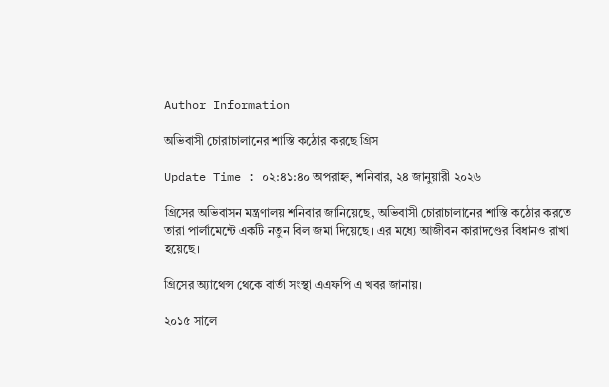Author Information

অভিবাসী চোরাচালানের শাস্তি কঠোর করছে গ্রিস

Update Time : ০২:৪১:৪০ অপরাহ্ন, শনিবার, ২৪ জানুয়ারী ২০২৬

গ্রিসের অভিবাসন মন্ত্রণালয় শনিবার জানিয়েছে, অভিবাসী চোরাচালানের শাস্তি কঠোর করতে তারা পার্লামেন্টে একটি নতুন বিল জমা দিয়েছে। এর মধ্যে আজীবন কারাদণ্ডের বিধানও রাখা হয়েছে।

গ্রিসের অ্যাথেন্স থেকে বার্তা সংস্থা এএফপি এ খবর জানায়।

২০১৫ সালে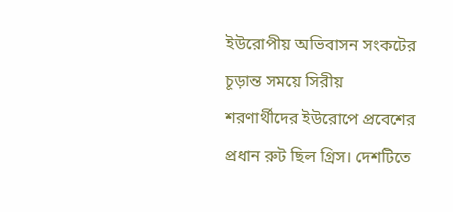ইউরোপীয় অভিবাসন সংকটের চূড়ান্ত সময়ে সিরীয় শরণার্থীদের ইউরোপে প্রবেশের প্রধান রুট ছিল গ্রিস। দেশটিতে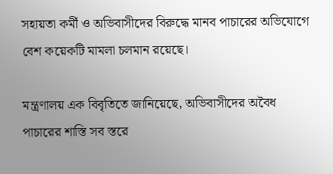সহায়তা কর্মী ও অভিবাসীদের বিরুদ্ধে মানব পাচারের অভিযোগে বেশ কয়েকটি মামলা চলমান রয়েছে।

মন্ত্রণালয় এক বিবৃতিতে জানিয়েছে, অভিবাসীদের অবৈধ পাচারের শাস্তি সব স্তরে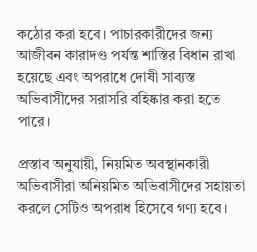কঠোর করা হবে। পাচারকারীদের জন্য আজীবন কারাদণ্ড পর্যন্ত শাস্তির বিধান রাখা হয়েছে এবং অপরাধে দোষী সাব্যস্ত অভিবাসীদের সরাসরি বহিষ্কার করা হতে পারে।

প্রস্তাব অনুযায়ী, নিয়মিত অবস্থানকারী অভিবাসীরা অনিয়মিত অভিবাসীদের সহায়তা করলে সেটিও অপরাধ হিসেবে গণ্য হবে।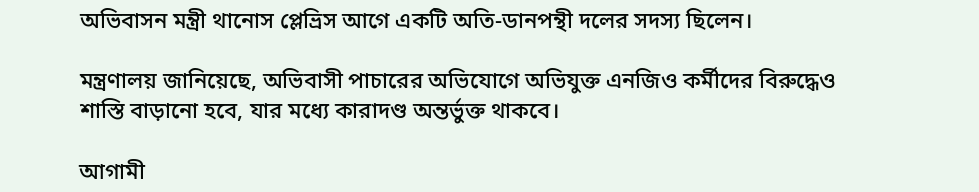অভিবাসন মন্ত্রী থানোস প্লেভ্রিস আগে একটি অতি-ডানপন্থী দলের সদস্য ছিলেন।

মন্ত্রণালয় জানিয়েছে, অভিবাসী পাচারের অভিযোগে অভিযুক্ত এনজিও কর্মীদের বিরুদ্ধেও শাস্তি বাড়ানো হবে, যার মধ্যে কারাদণ্ড অন্তর্ভুক্ত থাকবে।

আগামী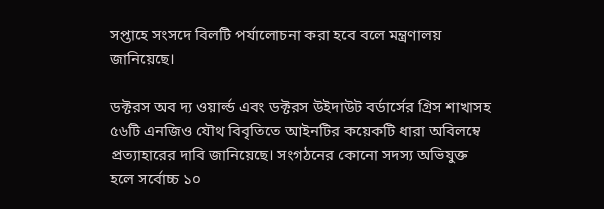সপ্তাহে সংসদে বিলটি পর্যালোচনা করা হবে বলে মন্ত্রণালয় জানিয়েছে।

ডক্টরস অব দ্য ওয়ার্ল্ড এবং ডক্টরস উইদাউট বর্ডার্সের গ্রিস শাখাসহ ৫৬টি এনজিও যৌথ বিবৃতিতে আইনটির কয়েকটি ধারা অবিলম্বে প্রত্যাহারের দাবি জানিয়েছে। সংগঠনের কোনো সদস্য অভিযুক্ত হলে সর্বোচ্চ ১০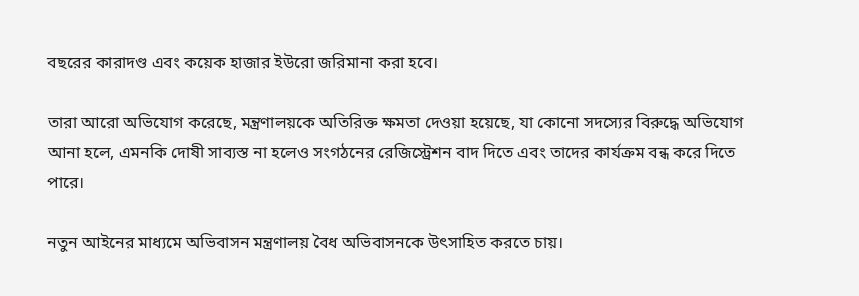বছরের কারাদণ্ড এবং কয়েক হাজার ইউরো জরিমানা করা হবে।

তারা আরো অভিযোগ করেছে, মন্ত্রণালয়কে অতিরিক্ত ক্ষমতা দেওয়া হয়েছে, যা কোনো সদস্যের বিরুদ্ধে অভিযোগ আনা হলে, এমনকি দোষী সাব্যস্ত না হলেও সংগঠনের রেজিস্ট্রেশন বাদ দিতে এবং তাদের কার্যক্রম বন্ধ করে দিতে পারে।

নতুন আইনের মাধ্যমে অভিবাসন মন্ত্রণালয় বৈধ অভিবাসনকে উৎসাহিত করতে চায়।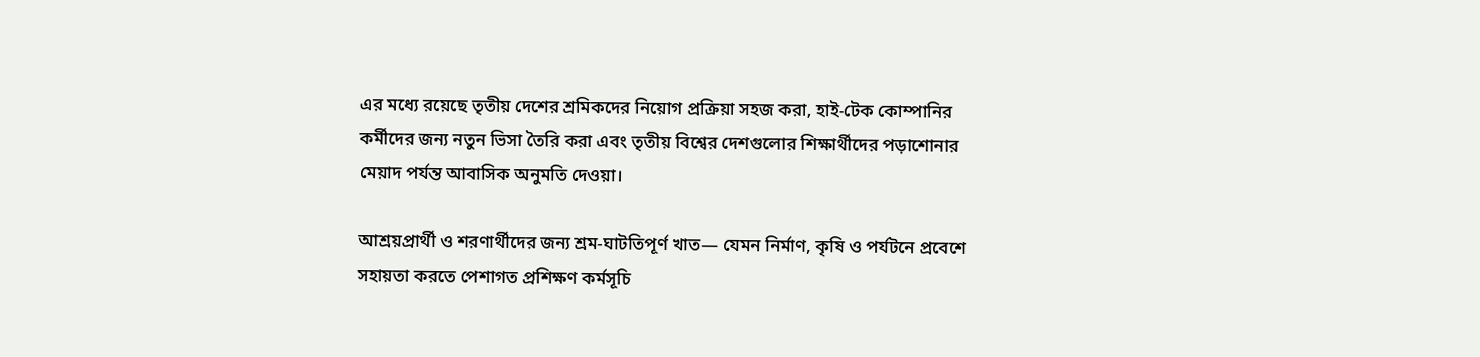এর মধ্যে রয়েছে তৃতীয় দেশের শ্রমিকদের নিয়োগ প্রক্রিয়া সহজ করা, হাই-টেক কোম্পানির কর্মীদের জন্য নতুন ভিসা তৈরি করা এবং তৃতীয় বিশ্বের দেশগুলোর শিক্ষার্থীদের পড়াশোনার মেয়াদ পর্যন্ত আবাসিক অনুমতি দেওয়া।

আশ্রয়প্রার্থী ও শরণার্থীদের জন্য শ্রম-ঘাটতিপূর্ণ খাত— যেমন নির্মাণ, কৃষি ও পর্যটনে প্রবেশে সহায়তা করতে পেশাগত প্রশিক্ষণ কর্মসূচি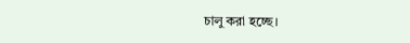চালু করা হচ্ছে।